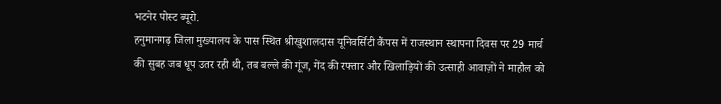भटनेर पोस्ट ब्यूरो.
हनुमानगढ़ जिला मुख्यालय के पास स्थित श्रीखुशालदास यूनिवर्सिटी कैंपस में राजस्थान स्थापना दिवस पर 29 मार्च की सुबह जब धूप उतर रही थी, तब बल्ले की गूंज, गेंद की रफ्तार और खिलाड़ियों की उत्साही आवाज़ों ने माहौल को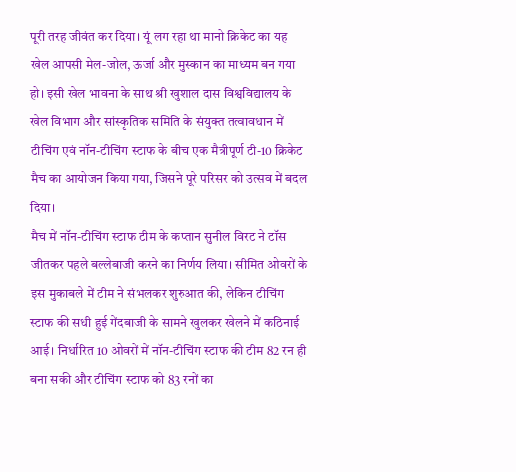पूरी तरह जीवंत कर दिया। यूं लग रहा था मानो क्रिकेट का यह खेल आपसी मेल-जोल, ऊर्जा और मुस्कान का माध्यम बन गया हो। इसी खेल भावना के साथ श्री खुशाल दास विश्वविद्यालय के खेल विभाग और सांस्कृतिक समिति के संयुक्त तत्वावधान में टीचिंग एवं नॉन-टीचिंग स्टाफ के बीच एक मैत्रीपूर्ण टी-10 क्रिकेट मैच का आयोजन किया गया, जिसने पूरे परिसर को उत्सव में बदल दिया।
मैच में नॉन-टीचिंग स्टाफ टीम के कप्तान सुनील विरट ने टॉस जीतकर पहले बल्लेबाजी करने का निर्णय लिया। सीमित ओवरों के इस मुकाबले में टीम ने संभलकर शुरुआत की, लेकिन टीचिंग स्टाफ की सधी हुई गेंदबाजी के सामने खुलकर खेलने में कठिनाई आई। निर्धारित 10 ओवरों में नॉन-टीचिंग स्टाफ की टीम 82 रन ही बना सकी और टीचिंग स्टाफ को 83 रनों का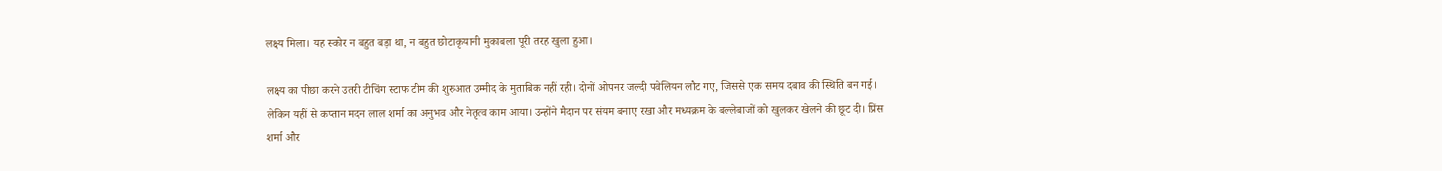लक्ष्य मिला। यह स्कोर न बहुत बड़ा था, न बहुत छोटाकृयानी मुकाबला पूरी तरह खुला हुआ।

लक्ष्य का पीछा करने उतरी टीचिंग स्टाफ टीम की शुरुआत उम्मीद के मुताबिक नहीं रही। दोनों ओपनर जल्दी पवेलियन लौट गए, जिससे एक समय दबाव की स्थिति बन गई। लेकिन यहीं से कप्तान मदन लाल शर्मा का अनुभव और नेतृत्व काम आया। उन्होंने मैदान पर संयम बनाए रखा और मध्यक्रम के बल्लेबाजों को खुलकर खेलने की छूट दी। प्रिंस शर्मा और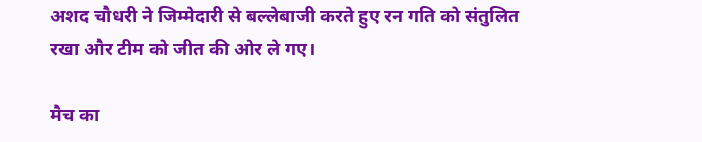अशद चौधरी ने जिम्मेदारी से बल्लेबाजी करते हुए रन गति को संतुलित रखा और टीम को जीत की ओर ले गए।

मैच का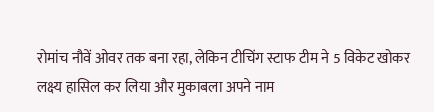रोमांच नौवें ओवर तक बना रहा, लेकिन टीचिंग स्टाफ टीम ने 5 विकेट खोकर लक्ष्य हासिल कर लिया और मुकाबला अपने नाम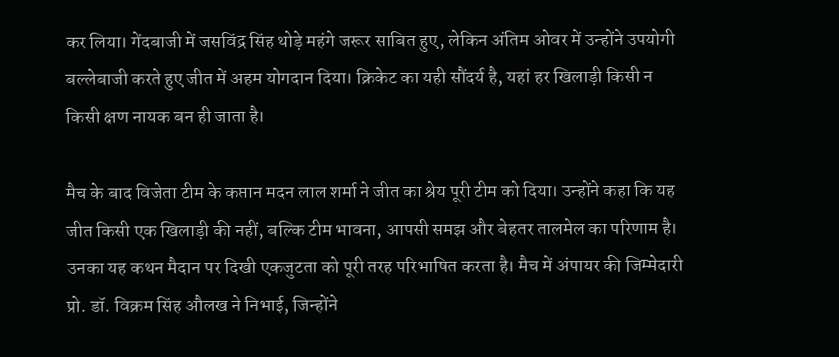कर लिया। गेंदबाजी में जसविंद्र सिंह थोड़े महंगे जरूर साबित हुए, लेकिन अंतिम ओवर में उन्होंने उपयोगी बल्लेबाजी करते हुए जीत में अहम योगदान दिया। क्रिकेट का यही सौंदर्य है, यहां हर खिलाड़ी किसी न किसी क्षण नायक बन ही जाता है।

मैच के बाद विजेता टीम के कप्तान मदन लाल शर्मा ने जीत का श्रेय पूरी टीम को दिया। उन्होंने कहा कि यह जीत किसी एक खिलाड़ी की नहीं, बल्कि टीम भावना, आपसी समझ और बेहतर तालमेल का परिणाम है। उनका यह कथन मैदान पर दिखी एकजुटता को पूरी तरह परिभाषित करता है। मैच में अंपायर की जिम्मेदारी प्रो. डॉ. विक्रम सिंह औलख ने निभाई, जिन्होंने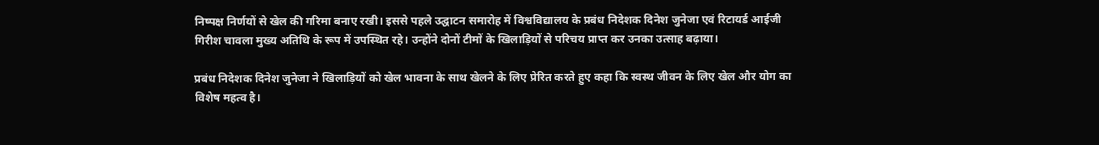निष्पक्ष निर्णयों से खेल की गरिमा बनाए रखी। इससे पहले उद्घाटन समारोह में विश्वविद्यालय के प्रबंध निदेशक दिनेश जुनेजा एवं रिटायर्ड आईजी गिरीश चावला मुख्य अतिथि के रूप में उपस्थित रहे। उन्होंने दोनों टीमों के खिलाड़ियों से परिचय प्राप्त कर उनका उत्साह बढ़ाया।

प्रबंध निदेशक दिनेश जुनेजा ने खिलाड़ियों को खेल भावना के साथ खेलने के लिए प्रेरित करते हुए कहा कि स्वस्थ जीवन के लिए खेल और योग का विशेष महत्व है।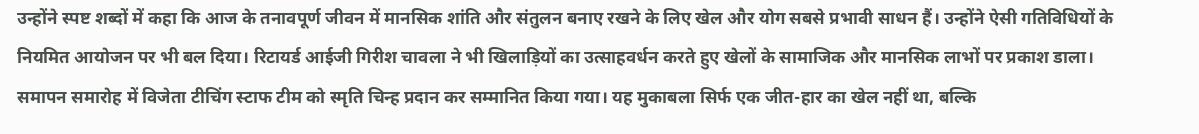उन्होंने स्पष्ट शब्दों में कहा कि आज के तनावपूर्ण जीवन में मानसिक शांति और संतुलन बनाए रखने के लिए खेल और योग सबसे प्रभावी साधन हैं। उन्होंने ऐसी गतिविधियों के नियमित आयोजन पर भी बल दिया। रिटायर्ड आईजी गिरीश चावला ने भी खिलाड़ियों का उत्साहवर्धन करते हुए खेलों के सामाजिक और मानसिक लाभों पर प्रकाश डाला।
समापन समारोह में विजेता टीचिंग स्टाफ टीम को स्मृति चिन्ह प्रदान कर सम्मानित किया गया। यह मुकाबला सिर्फ एक जीत-हार का खेल नहीं था, बल्कि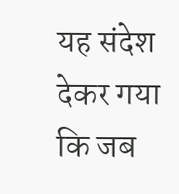यह संदेश देकर गया कि जब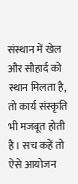संस्थान में खेल और सौहार्द को स्थान मिलता है, तो कार्य संस्कृति भी मजबूत होती है। सच कहें तो ऐसे आयोजन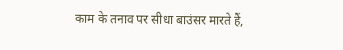काम के तनाव पर सीधा बाउंसर मारते हैं,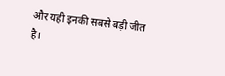और यही इनकी सबसे बड़ी जीत है।